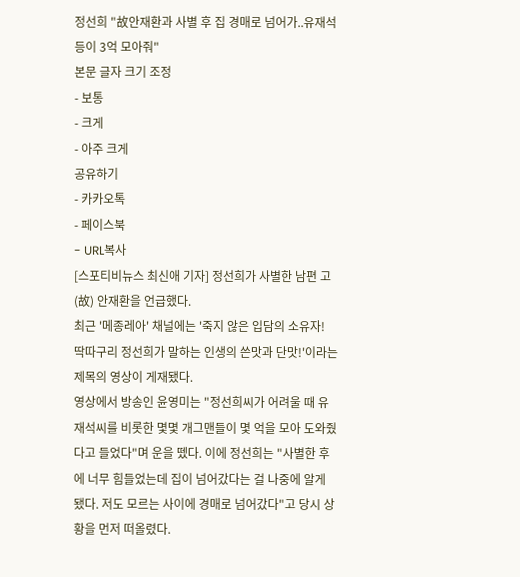정선희 "故안재환과 사별 후 집 경매로 넘어가..유재석 등이 3억 모아줘"
본문 글자 크기 조정
- 보통
- 크게
- 아주 크게
공유하기
- 카카오톡
- 페이스북
- URL복사
[스포티비뉴스 최신애 기자] 정선희가 사별한 남편 고(故) 안재환을 언급했다.
최근 '메종레아' 채널에는 '죽지 않은 입담의 소유자! 딱따구리 정선희가 말하는 인생의 쓴맛과 단맛!'이라는 제목의 영상이 게재됐다.
영상에서 방송인 윤영미는 "정선희씨가 어려울 때 유재석씨를 비롯한 몇몇 개그맨들이 몇 억을 모아 도와줬다고 들었다"며 운을 뗐다. 이에 정선희는 "사별한 후에 너무 힘들었는데 집이 넘어갔다는 걸 나중에 알게 됐다. 저도 모르는 사이에 경매로 넘어갔다"고 당시 상황을 먼저 떠올렸다.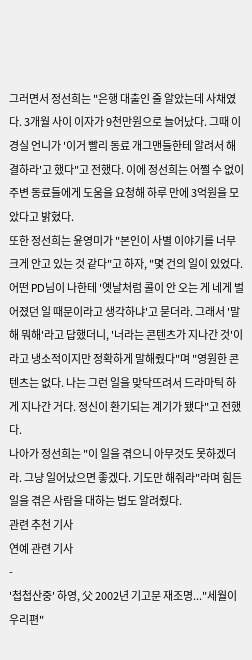그러면서 정선희는 "은행 대출인 줄 알았는데 사채였다. 3개월 사이 이자가 9천만원으로 늘어났다. 그때 이경실 언니가 '이거 빨리 동료 개그맨들한테 알려서 해결하라'고 했다"고 전했다. 이에 정선희는 어쩔 수 없이 주변 동료들에게 도움을 요청해 하루 만에 3억원을 모았다고 밝혔다.
또한 정선희는 윤영미가 "본인이 사별 이야기를 너무 크게 안고 있는 것 같다"고 하자, "몇 건의 일이 있었다. 어떤 PD님이 나한테 '옛날처럼 콜이 안 오는 게 네게 벌어졌던 일 때문이라고 생각하냐'고 묻더라. 그래서 '말해 뭐해'라고 답했더니, '너라는 콘텐츠가 지나간 것'이라고 냉소적이지만 정확하게 말해줬다"며 "영원한 콘텐츠는 없다. 나는 그런 일을 맞닥뜨려서 드라마틱 하게 지나간 거다. 정신이 환기되는 계기가 됐다"고 전했다.
나아가 정선희는 "이 일을 겪으니 아무것도 못하겠더라. 그냥 일어났으면 좋겠다. 기도만 해줘라"라며 힘든 일을 겪은 사람을 대하는 법도 알려줬다.
관련 추천 기사
연예 관련 기사
-
'첩첩산중' 하영, 父 2002년 기고문 재조명..."세월이 우리편"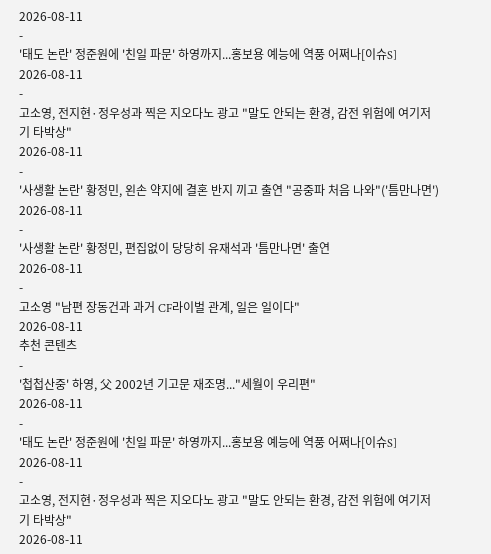2026-08-11
-
'태도 논란' 정준원에 '친일 파문' 하영까지...홍보용 예능에 역풍 어쩌나[이슈S]
2026-08-11
-
고소영, 전지현·정우성과 찍은 지오다노 광고 "말도 안되는 환경, 감전 위험에 여기저기 타박상"
2026-08-11
-
'사생활 논란' 황정민, 왼손 약지에 결혼 반지 끼고 출연 "공중파 처음 나와"('틈만나면')
2026-08-11
-
'사생활 논란' 황정민, 편집없이 당당히 유재석과 '틈만나면' 출연
2026-08-11
-
고소영 "남편 장동건과 과거 CF라이벌 관계, 일은 일이다"
2026-08-11
추천 콘텐츠
-
'첩첩산중' 하영, 父 2002년 기고문 재조명..."세월이 우리편"
2026-08-11
-
'태도 논란' 정준원에 '친일 파문' 하영까지...홍보용 예능에 역풍 어쩌나[이슈S]
2026-08-11
-
고소영, 전지현·정우성과 찍은 지오다노 광고 "말도 안되는 환경, 감전 위험에 여기저기 타박상"
2026-08-11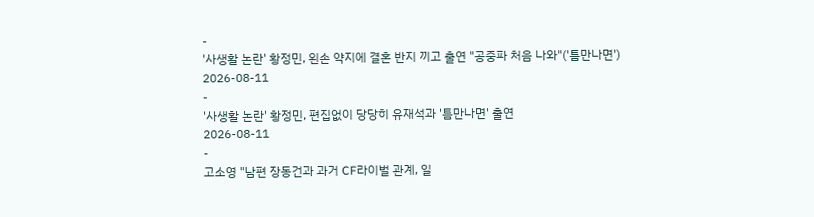-
'사생활 논란' 황정민, 왼손 약지에 결혼 반지 끼고 출연 "공중파 처음 나와"('틈만나면')
2026-08-11
-
'사생활 논란' 황정민, 편집없이 당당히 유재석과 '틈만나면' 출연
2026-08-11
-
고소영 "남편 장동건과 과거 CF라이벌 관계, 일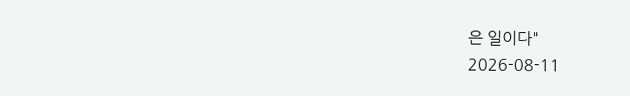은 일이다"
2026-08-11